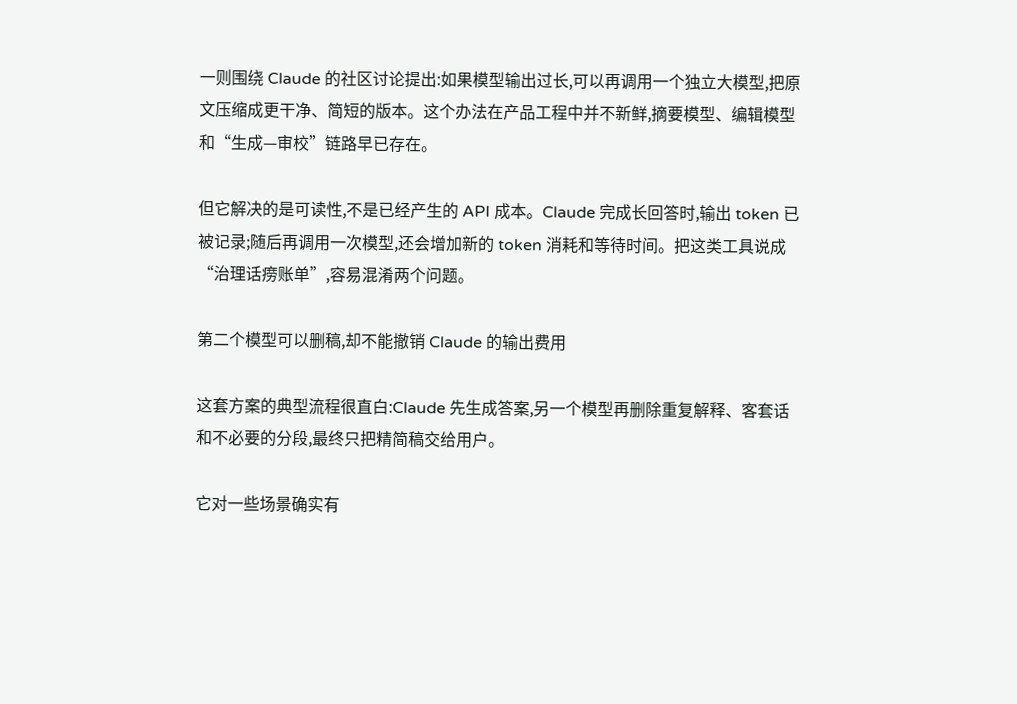一则围绕 Claude 的社区讨论提出:如果模型输出过长,可以再调用一个独立大模型,把原文压缩成更干净、简短的版本。这个办法在产品工程中并不新鲜,摘要模型、编辑模型和“生成—审校”链路早已存在。

但它解决的是可读性,不是已经产生的 API 成本。Claude 完成长回答时,输出 token 已被记录;随后再调用一次模型,还会增加新的 token 消耗和等待时间。把这类工具说成“治理话痨账单”,容易混淆两个问题。

第二个模型可以删稿,却不能撤销 Claude 的输出费用

这套方案的典型流程很直白:Claude 先生成答案,另一个模型再删除重复解释、客套话和不必要的分段,最终只把精简稿交给用户。

它对一些场景确实有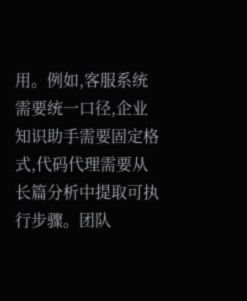用。例如,客服系统需要统一口径,企业知识助手需要固定格式,代码代理需要从长篇分析中提取可执行步骤。团队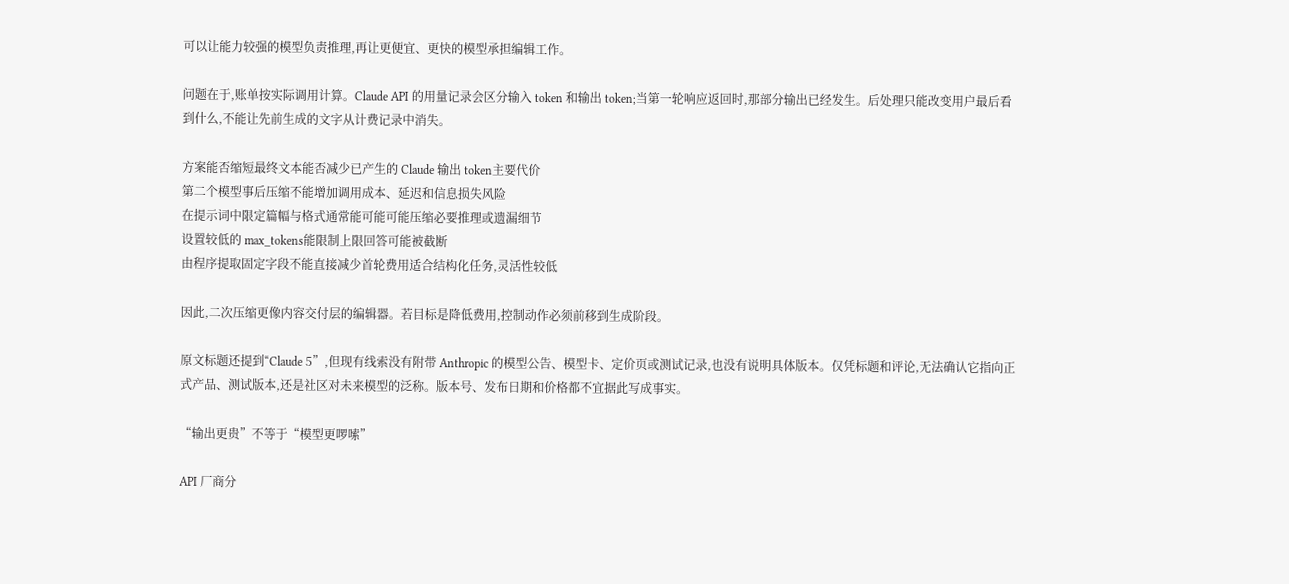可以让能力较强的模型负责推理,再让更便宜、更快的模型承担编辑工作。

问题在于,账单按实际调用计算。Claude API 的用量记录会区分输入 token 和输出 token;当第一轮响应返回时,那部分输出已经发生。后处理只能改变用户最后看到什么,不能让先前生成的文字从计费记录中消失。

方案能否缩短最终文本能否减少已产生的 Claude 输出 token主要代价
第二个模型事后压缩不能增加调用成本、延迟和信息损失风险
在提示词中限定篇幅与格式通常能可能可能压缩必要推理或遗漏细节
设置较低的 max_tokens能限制上限回答可能被截断
由程序提取固定字段不能直接减少首轮费用适合结构化任务,灵活性较低

因此,二次压缩更像内容交付层的编辑器。若目标是降低费用,控制动作必须前移到生成阶段。

原文标题还提到“Claude 5”,但现有线索没有附带 Anthropic 的模型公告、模型卡、定价页或测试记录,也没有说明具体版本。仅凭标题和评论,无法确认它指向正式产品、测试版本,还是社区对未来模型的泛称。版本号、发布日期和价格都不宜据此写成事实。

“输出更贵”不等于“模型更啰嗦”

API 厂商分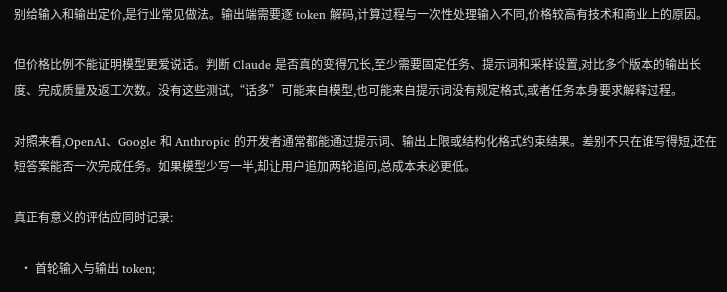别给输入和输出定价,是行业常见做法。输出端需要逐 token 解码,计算过程与一次性处理输入不同,价格较高有技术和商业上的原因。

但价格比例不能证明模型更爱说话。判断 Claude 是否真的变得冗长,至少需要固定任务、提示词和采样设置,对比多个版本的输出长度、完成质量及返工次数。没有这些测试,“话多”可能来自模型,也可能来自提示词没有规定格式,或者任务本身要求解释过程。

对照来看,OpenAI、Google 和 Anthropic 的开发者通常都能通过提示词、输出上限或结构化格式约束结果。差别不只在谁写得短,还在短答案能否一次完成任务。如果模型少写一半,却让用户追加两轮追问,总成本未必更低。

真正有意义的评估应同时记录:

  • 首轮输入与输出 token;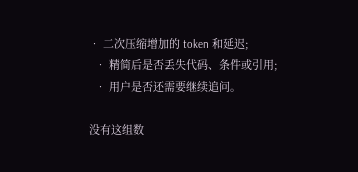• 二次压缩增加的 token 和延迟;
  • 精简后是否丢失代码、条件或引用;
  • 用户是否还需要继续追问。

没有这组数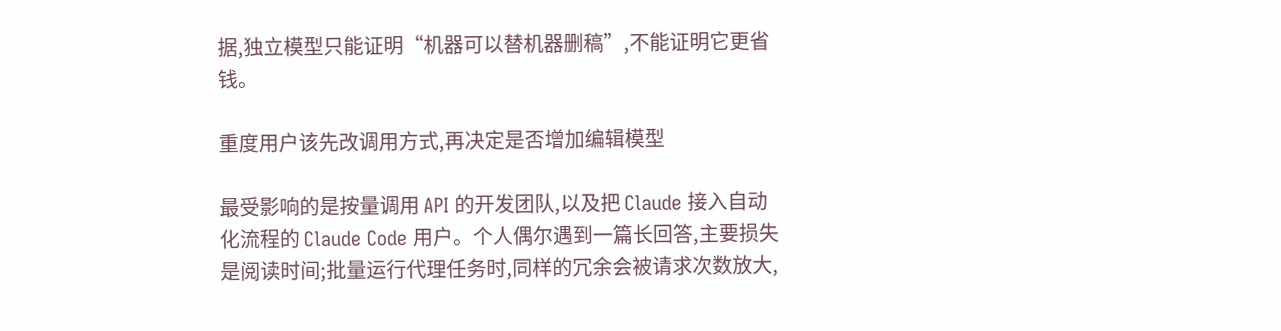据,独立模型只能证明“机器可以替机器删稿”,不能证明它更省钱。

重度用户该先改调用方式,再决定是否增加编辑模型

最受影响的是按量调用 API 的开发团队,以及把 Claude 接入自动化流程的 Claude Code 用户。个人偶尔遇到一篇长回答,主要损失是阅读时间;批量运行代理任务时,同样的冗余会被请求次数放大,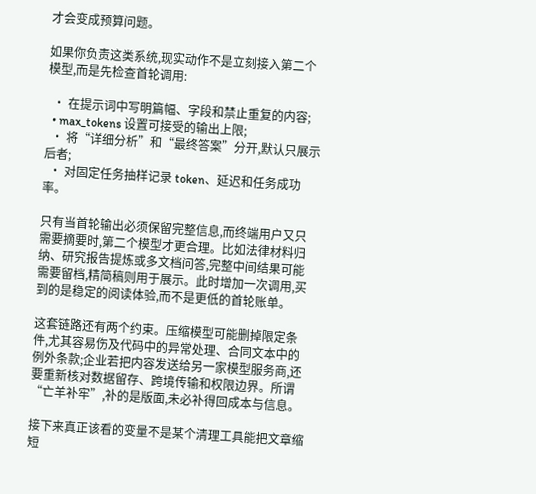才会变成预算问题。

如果你负责这类系统,现实动作不是立刻接入第二个模型,而是先检查首轮调用:

  • 在提示词中写明篇幅、字段和禁止重复的内容;
  • max_tokens 设置可接受的输出上限;
  • 将“详细分析”和“最终答案”分开,默认只展示后者;
  • 对固定任务抽样记录 token、延迟和任务成功率。

只有当首轮输出必须保留完整信息,而终端用户又只需要摘要时,第二个模型才更合理。比如法律材料归纳、研究报告提炼或多文档问答,完整中间结果可能需要留档,精简稿则用于展示。此时增加一次调用,买到的是稳定的阅读体验,而不是更低的首轮账单。

这套链路还有两个约束。压缩模型可能删掉限定条件,尤其容易伤及代码中的异常处理、合同文本中的例外条款;企业若把内容发送给另一家模型服务商,还要重新核对数据留存、跨境传输和权限边界。所谓“亡羊补牢”,补的是版面,未必补得回成本与信息。

接下来真正该看的变量不是某个清理工具能把文章缩短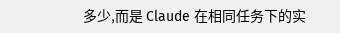多少,而是 Claude 在相同任务下的实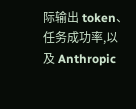际输出 token、任务成功率,以及 Anthropic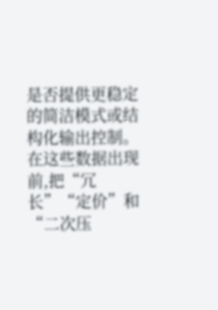是否提供更稳定的简洁模式或结构化输出控制。在这些数据出现前,把“冗长”“定价”和“二次压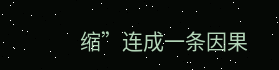缩”连成一条因果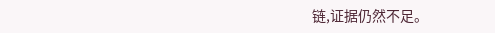链,证据仍然不足。